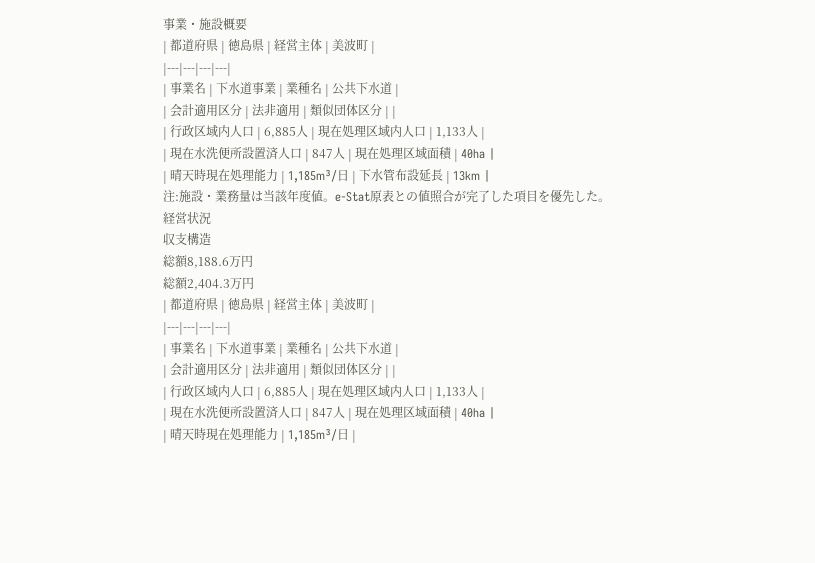事業・施設概要
| 都道府県 | 徳島県 | 経営主体 | 美波町 |
|---|---|---|---|
| 事業名 | 下水道事業 | 業種名 | 公共下水道 |
| 会計適用区分 | 法非適用 | 類似団体区分 | |
| 行政区域内人口 | 6,885人 | 現在処理区域内人口 | 1,133人 |
| 現在水洗便所設置済人口 | 847人 | 現在処理区域面積 | 40ha |
| 晴天時現在処理能力 | 1,185m³/日 | 下水管布設延長 | 13km |
注:施設・業務量は当該年度値。e-Stat原表との値照合が完了した項目を優先した。
経営状況
収支構造
総額8,188.6万円
総額2,404.3万円
| 都道府県 | 徳島県 | 経営主体 | 美波町 |
|---|---|---|---|
| 事業名 | 下水道事業 | 業種名 | 公共下水道 |
| 会計適用区分 | 法非適用 | 類似団体区分 | |
| 行政区域内人口 | 6,885人 | 現在処理区域内人口 | 1,133人 |
| 現在水洗便所設置済人口 | 847人 | 現在処理区域面積 | 40ha |
| 晴天時現在処理能力 | 1,185m³/日 |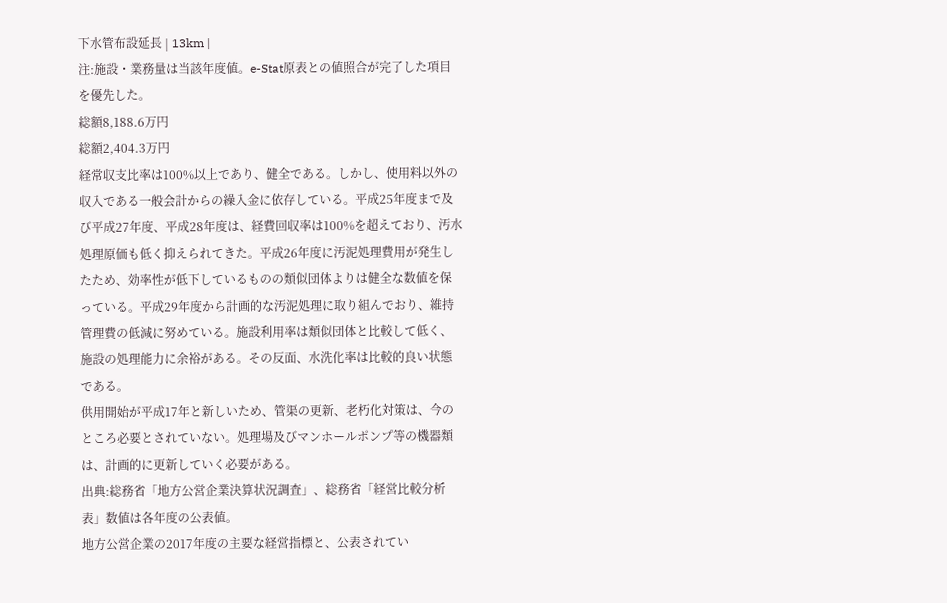下水管布設延長 | 13km |
注:施設・業務量は当該年度値。e-Stat原表との値照合が完了した項目を優先した。
総額8,188.6万円
総額2,404.3万円
経常収支比率は100%以上であり、健全である。しかし、使用料以外の収入である一般会計からの繰入金に依存している。平成25年度まで及び平成27年度、平成28年度は、経費回収率は100%を超えており、汚水処理原価も低く抑えられてきた。平成26年度に汚泥処理費用が発生したため、効率性が低下しているものの類似団体よりは健全な数値を保っている。平成29年度から計画的な汚泥処理に取り組んでおり、維持管理費の低減に努めている。施設利用率は類似団体と比較して低く、施設の処理能力に余裕がある。その反面、水洗化率は比較的良い状態である。
供用開始が平成17年と新しいため、管渠の更新、老朽化対策は、今のところ必要とされていない。処理場及びマンホールポンプ等の機器類は、計画的に更新していく必要がある。
出典:総務省「地方公営企業決算状況調査」、総務省「経営比較分析表」数値は各年度の公表値。
地方公営企業の2017年度の主要な経営指標と、公表されてい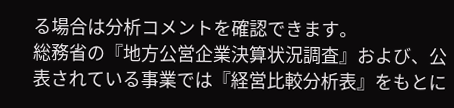る場合は分析コメントを確認できます。
総務省の『地方公営企業決算状況調査』および、公表されている事業では『経営比較分析表』をもとに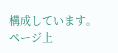構成しています。
ページ上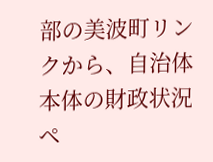部の美波町リンクから、自治体本体の財政状況ペ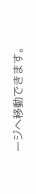ージへ移動できます。